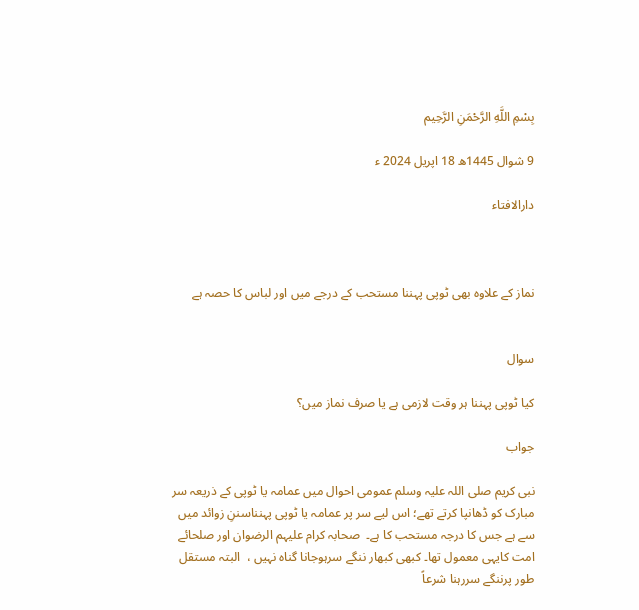بِسْمِ اللَّهِ الرَّحْمَنِ الرَّحِيم

9 شوال 1445ھ 18 اپریل 2024 ء

دارالافتاء



نماز کے علاوہ بھی ٹوپی پہننا مستحب کے درجے میں اور لباس کا حصہ ہے


سوال

کیا ٹوپی پہننا ہر وقت لازمی ہے یا صرف نماز میں؟

جواب

نبی کریم صلی اللہ علیہ وسلم عمومی احوال میں عمامہ یا ٹوپی کے ذریعہ سر مبارک کو ڈھانپا کرتے تھے؛ اس لیے سر پر عمامہ یا ٹوپی پہنناسننِ زوائد میں سے ہے جس کا درجہ مستحب کا ہے۔  صحابہ کرام علیہم الرضوان اور صلحائے امت کایہی معمول تھا۔ کبھی کبھار ننگے سرہوجانا گناہ نہیں ،  البتہ مستقل طور پرننگے سررہنا شرعاً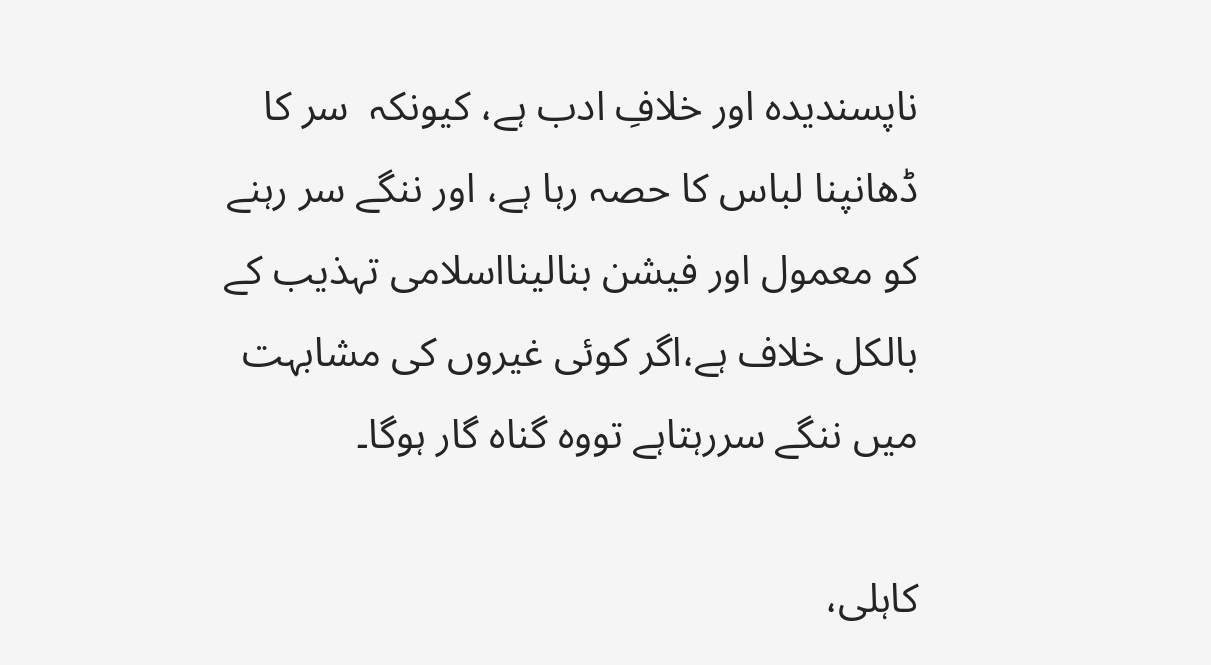ناپسندیدہ اور خلافِ ادب ہے، کیونکہ  سر کا ڈھانپنا لباس کا حصہ رہا ہے، اور ننگے سر رہنے کو معمول اور فیشن بنالینااسلامی تہذیب کے بالکل خلاف ہے،اگر کوئی غیروں کی مشابہت میں ننگے سررہتاہے تووہ گناہ گار ہوگا۔

کاہلی،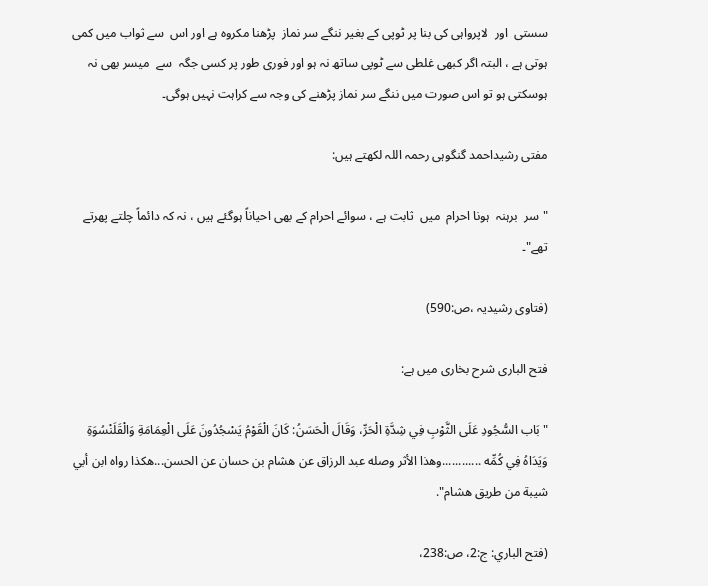سستی  اور  لاپرواہی کی بنا پر ٹوپی کے بغیر ننگے سر نماز  پڑھنا مکروہ ہے اور اس  سے ثواب میں کمی ہوتی ہے ، البتہ اگر کبھی غلطی سے ٹوپی ساتھ نہ ہو اور فوری طور پر کسی جگہ  سے  میسر بھی نہ ہوسکتی ہو تو اس صورت میں ننگے سر نماز پڑھنے کی وجہ سے کراہت نہیں ہوگی۔

مفتی رشیداحمد گنگوہی رحمہ اللہ لکھتے ہیں:

"سر  برہنہ  ہونا احرام  میں  ثابت ہے ، سوائے احرام کے بھی احیاناً ہوگئے ہیں ، نہ کہ دائماً چلتے پھرتے تھے"۔

(فتاوی رشیدیہ ،ص:590)

فتح الباری شرح بخاری میں ہے:

"بَاب السُّجُودِ عَلَى الثَّوْبِ فِي شِدَّةِ الْحَرِّ، وَقَالَ الْحَسَنُ: كَانَ الْقَوْمُ يَسْجُدُونَ عَلَى الْعِمَامَةِ وَالْقَلَنْسُوَةِ وَيَدَاهُ فِي كُمِّه ............وهذا الأثر وصله عبد الرزاق عن هشام بن حسان عن الحسن...هكذا رواه ابن أبي شيبة من طريق هشام".

(فتح الباري: ج:2، ص:238،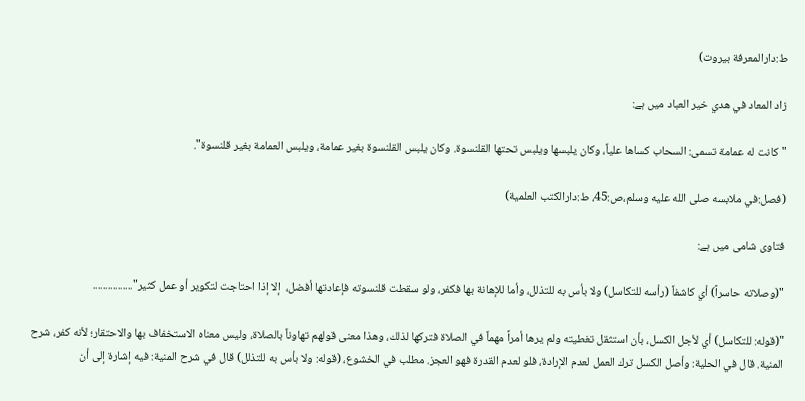ط:دارالمعرفة بیروت)

زاد المعاد في هدي خير العباد میں ہے:

"كانت له عمامة تسمى: السحاب كساها علياً، وكان يلبسها ويلبس تحتها القلنسوة. وكان يلبس القلنسوة بغير عمامة، ويلبس العمامة بغير قلنسوة".

(فصل:في ملابسه صلى الله عليه وسلم،ص:45، ط:دارالکتب العلمیة)

فتاوی شامی میں ہے:

"(وصلاته حاسراً) أي كاشفاً (رأسه للتكاسل) ولا بأس به للتذلل، وأما للإهانة بها فكفر، ولو سقطت قلنسوته فإعادتها أفضل،  إلا إذا احتاجت لتكوير أو عمل كثير"................

"(قوله: للتكاسل) أي لأجل الكسل، بأن استثقل تغطيته ولم يرها أمراً مهماً في الصلاة فتركها لذلك، وهذا معنى قولهم تهاوناً بالصلاة، وليس معناه الاستخفاف بها والاحتقار؛ لأنه كفر، شرح المنية. قال في الحلية: وأصل الكسل ترك العمل لعدم الإرادة، فلو لعدم القدرة فهو العجز. مطلب في الخشوع، (قوله: ولا بأس به للتذلل) قال في شرح المنية: فيه إشارة إلى أن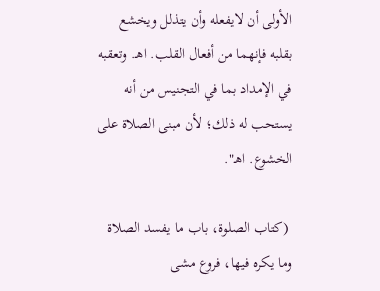الأولى أن لايفعله وأن يتذلل ويخشع بقلبه فإنهما من أفعال القلب. اهـ. وتعقبه في الإمداد بما في التجنيس من أنه يستحب له ذلك؛ لأن مبنى الصلاة على الخشوع. اهـ".

 (کتاب الصلوۃ، باب ما يفسد الصلاة وما يكره فيها، فروع مشى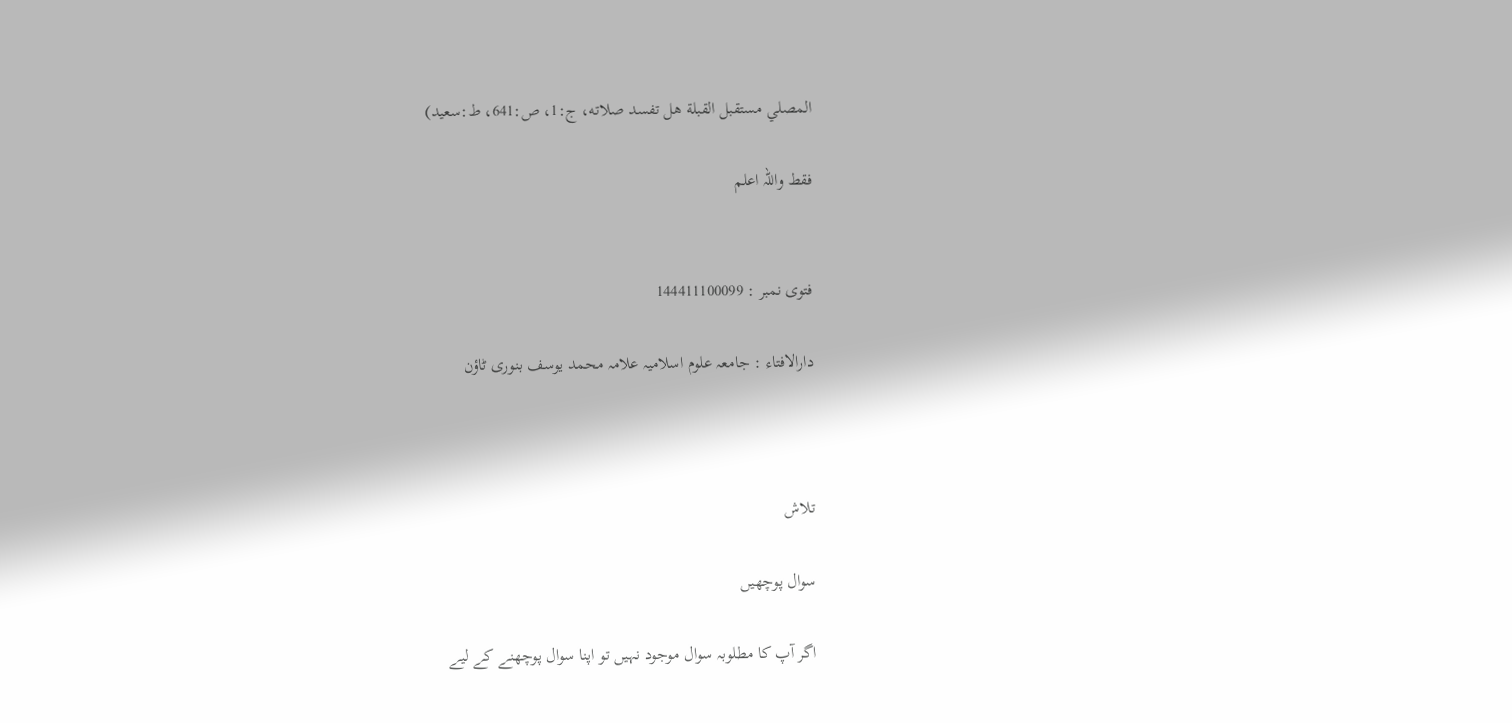المصلي مستقبل القبلة هل تفسد صلاته، ج:1، ص:641، ط:سعید)

فقط واللہ اعلم


فتوی نمبر : 144411100099

دارالافتاء : جامعہ علوم اسلامیہ علامہ محمد یوسف بنوری ٹاؤن



تلاش

سوال پوچھیں

اگر آپ کا مطلوبہ سوال موجود نہیں تو اپنا سوال پوچھنے کے لیے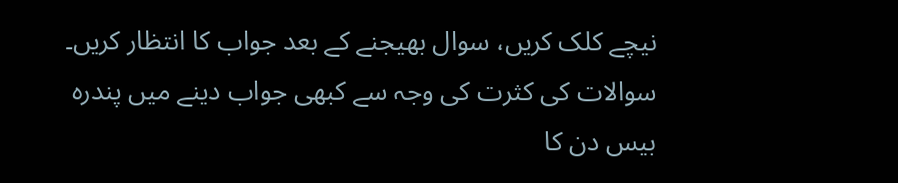نیچے کلک کریں، سوال بھیجنے کے بعد جواب کا انتظار کریں۔ سوالات کی کثرت کی وجہ سے کبھی جواب دینے میں پندرہ بیس دن کا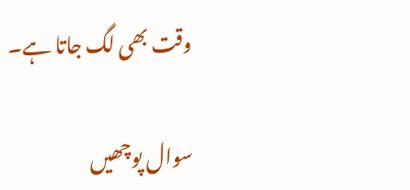وقت بھی لگ جاتا ہے۔

سوال پوچھیں